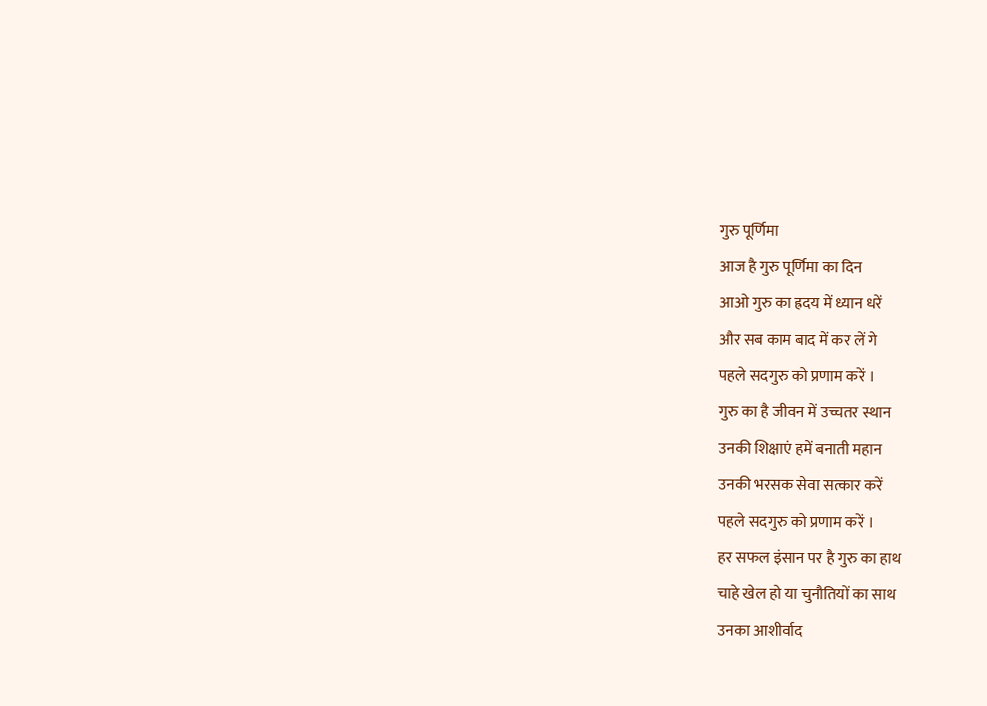गुरु पूर्णिमा
आज है गुरु पूर्णिमा का दिन
आओ गुरु का ह्रदय में ध्यान धरें
और सब काम बाद में कर लें गे
पहले सदगुरु को प्रणाम करें ।
गुरु का है जीवन में उच्चतर स्थान
उनकी शिक्षाएं हमें बनाती महान
उनकी भरसक सेवा सत्कार करें
पहले सदगुरु को प्रणाम करें ।
हर सफल इंसान पर है गुरु का हाथ
चाहे खेल हो या चुनौतियों का साथ
उनका आशीर्वाद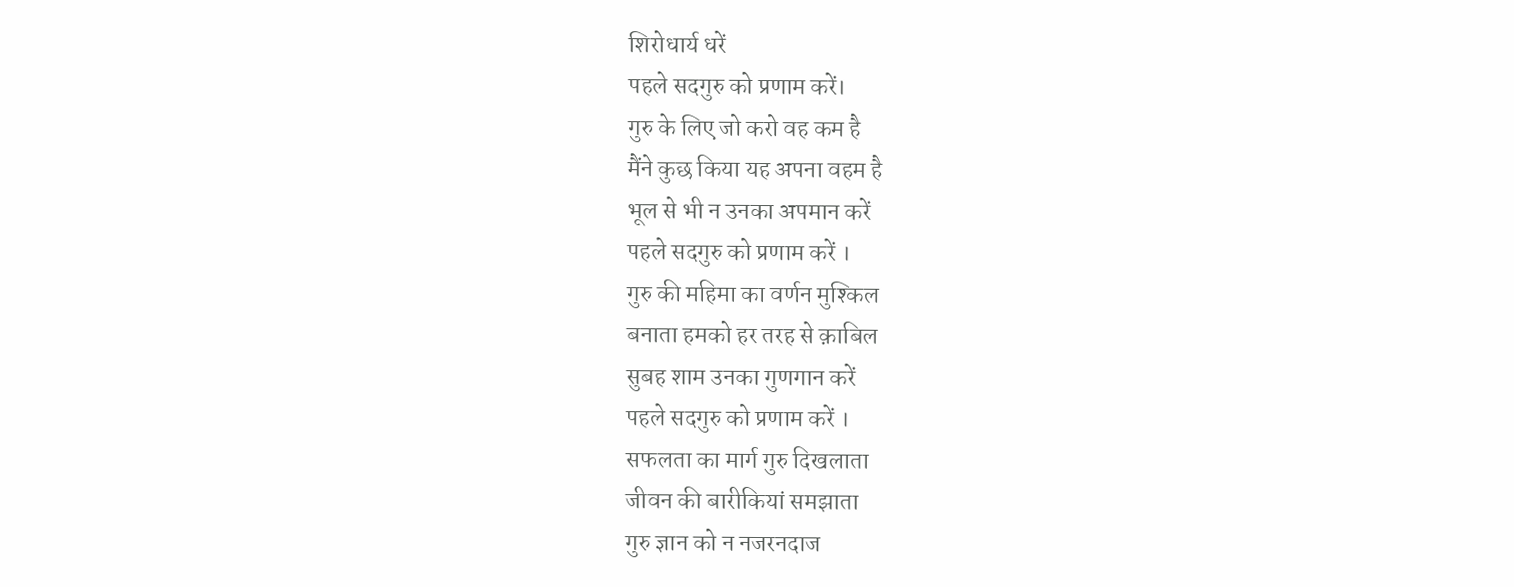शिरोधार्य धरें
पहले सदगुरु को प्रणाम करें।
गुरु के लिए जो करो वह कम है
मैंने कुछ किया यह अपना वहम है
भूल से भी न उनका अपमान करें
पहले सदगुरु को प्रणाम करें ।
गुरु की महिमा का वर्णन मुश्किल
बनाता हमको हर तरह से क़ाबिल
सुबह शाम उनका गुणगान करें
पहले सदगुरु को प्रणाम करें ।
सफलता का मार्ग गुरु दिखलाता
जीवन की बारीकियां समझाता
गुरु ज्ञान को न नजरनदाज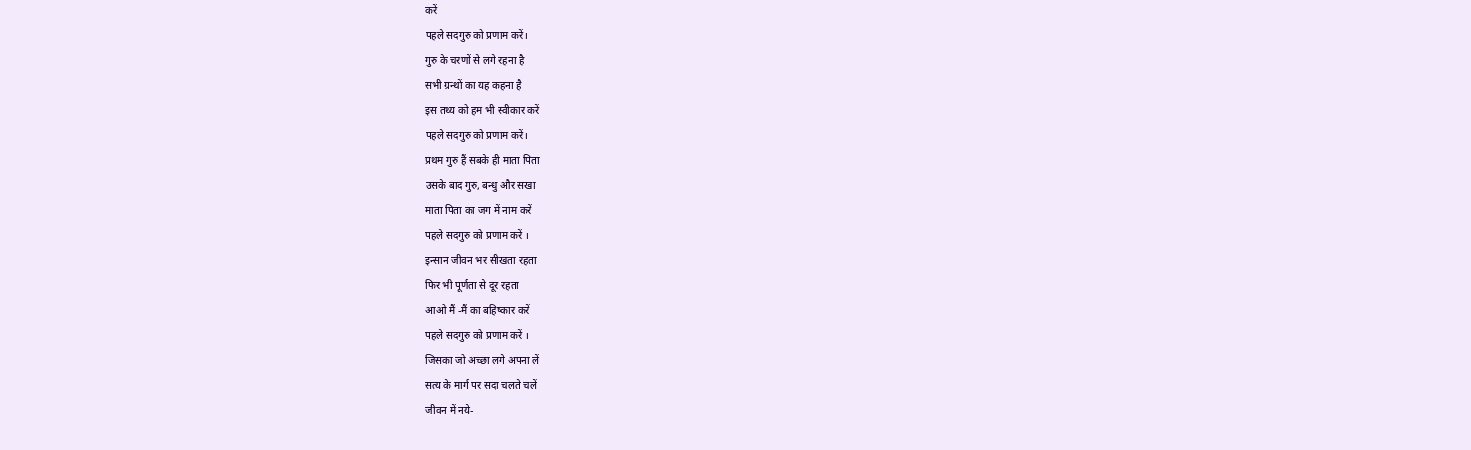करें
पहले सदगुरु को प्रणाम करें।
गुरु के चरणों से लगे रहना है
सभी ग्रन्थों का यह कहना है
इस तथ्य को हम भी स्वीकार करें
पहले सदगुरु को प्रणाम करें।
प्रथम गुरु हैं सबके ही माता पिता
उसके बाद गुरु, बन्धु और सखा
माता पिता का जग में नाम करें
पहले सदगुरु को प्रणाम करें ।
इन्सान जीवन भर सीखता रहता
फिर भी पूर्णता से दूर रहता
आओ मैं -मैं का बहिष्कार करें
पहले सदगुरु को प्रणाम करें ।
जिसका जो अच्छा लगे अपना लें
सत्य के मार्ग पर सदा चलते चलें
जीवन में नये-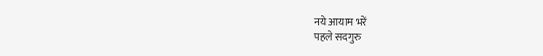नये आयाम भरें
पहले सदगुरु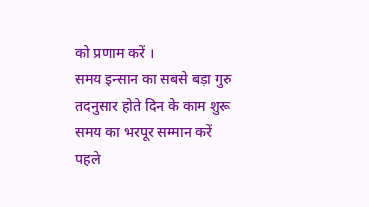को प्रणाम करें ।
समय इन्सान का सबसे बड़ा गुरु
तदनुसार होते दिन के काम शुरू
समय का भरपूर सम्मान करें
पहले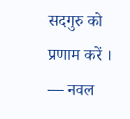सदगुरु को प्रणाम करें ।
— नवल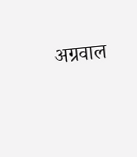अग्रवाल